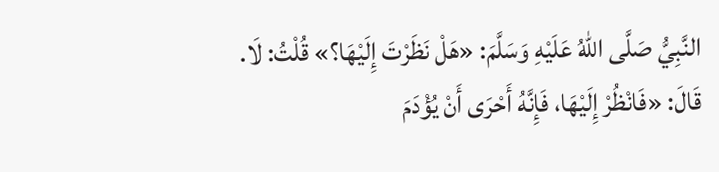النَّبِيُّ صَلَّى اللهُ عَلَيْهِ وَسَلَّمَ: «هَلْ نَظَرْتَ إِلَيْهَا؟» قُلْتُ: لَا.
قَالَ: «فَانْظُرْ إِلَيْهَا، فَإِنَّهُ أَحْرَى أَنْ يُؤْدَمَ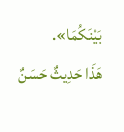بَيْنَكُمَا».
هَذَا حَدِيثٌ حَسَنٌ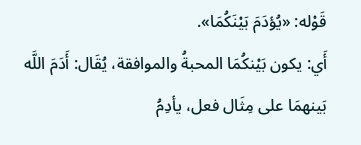قَوْله: «يُؤدَمَ بَيْنَكُمَا».
أَي: يكون بَيْنكُمَا المحبةُ والموافقة، يُقَال: أَدَمَ اللَّه بَينهمَا على مِثَال فعل، يأدِمُ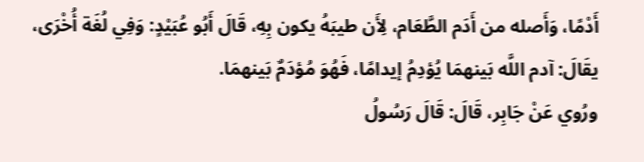أَدْمًا، وَأَصله من أَدَم الطَّعَام، لِأَن طيبَهُ يكون بِهِ، قَالَ أَبُو عُبَيْدٍ: وَفِي لُغَة أُخْرَى، يقَالَ: آدم اللَّه بَينهمَا يُؤدِمُ إيدامًا، فَهُوَ مُؤدَمٌ بَينهمَا.
ورُوي عَنْ جَابِر، قَالَ: قَالَ رَسُولُ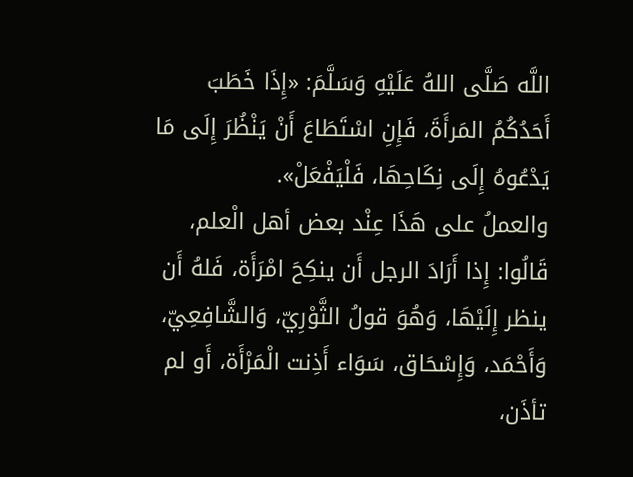اللَّه صَلَّى اللهُ عَلَيْهِ وَسَلَّمَ: «إِذَا خَطَبَ أَحَدُكُمُ المَرأَةَ، فَإِنِ اسْتَطَاعَ أَنْ يَنْظُرَ إِلَى مَا يَدْعُوهُ إِلَى نِكَاحِهَا، فَلْيَفْعَلْ».
والعملُ على هَذَا عِنْد بعض أهل الْعلم، قَالُوا: إِذا أَرَادَ الرجل أَن ينكِحَ امْرَأَة، فَلهُ أَن ينظر إِلَيْهَا، وَهُوَ قولُ الثَّوْرِيّ، وَالشَّافِعِيّ، وَأَحْمَد، وَإِسْحَاق، سَوَاء أَذِنت الْمَرْأَة، أَو لم تأذَن،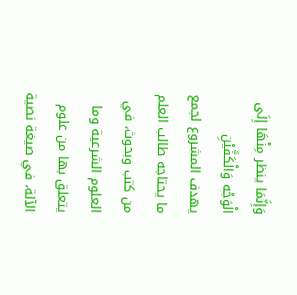وَإِنَّمَا ينظر مِنْهَا إِلَى الْوَجْه وَالْكَفَّيْنِ
يهدف المشروع لجمع ما يحتاجه طالب العلم من كتب وبحوث، في العلوم الشرعية وما يتعلق بها من علوم الآلة، في صيغة نصية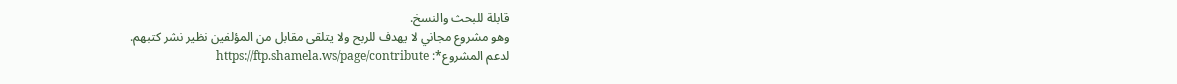قابلة للبحث والنسخ.
وهو مشروع مجاني لا يهدف للربح ولا يتلقى مقابل من المؤلفين نظير نشر كتبهم.
لدعم المشروع*: https://ftp.shamela.ws/page/contribute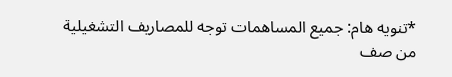*تنويه هام: جميع المساهمات توجه للمصاريف التشغيلية من صف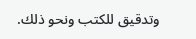وتدقيق للكتب ونحو ذلك.